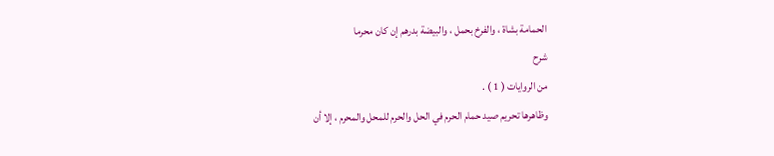الحمامة بشاة ، والفرخ بحمل ، والبيضة بدرهم إن كان محرما
شرح
من الروايات ( 1 ) .
وظاهرها تحريم صيد حمام الحرم في الحل والحرم للمحل والمحرم ، إلا أن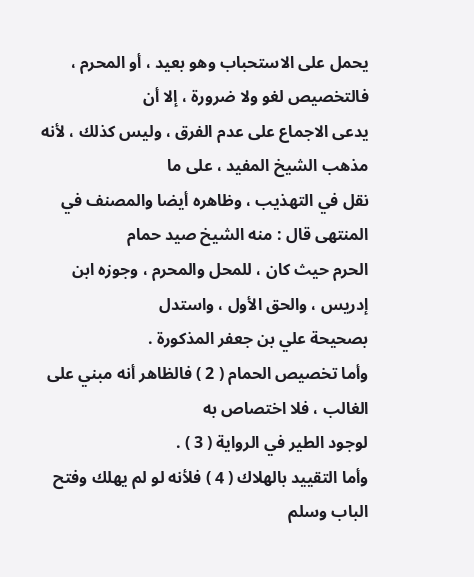يحمل على الاستحباب وهو بعيد ، أو المحرم ، فالتخصيص لغو ولا ضرورة ، إلا أن
يدعى الاجماع على عدم الفرق ، وليس كذلك ، لأنه مذهب الشيخ المفيد ، على ما
نقل في التهذيب ، وظاهره أيضا والمصنف في المنتهى قال : منه الشيخ صيد حمام
الحرم حيث كان ، للمحل والمحرم ، وجوزه ابن إدريس ، والحق الأول ، واستدل
بصحيحة علي بن جعفر المذكورة .
وأما تخصيص الحمام ( 2 ) فالظاهر أنه مبني على الغالب ، فلا اختصاص به
لوجود الطير في الرواية ( 3 ) .
وأما التقييد بالهلاك ( 4 ) فلأنه لو لم يهلك وفتح الباب وسلم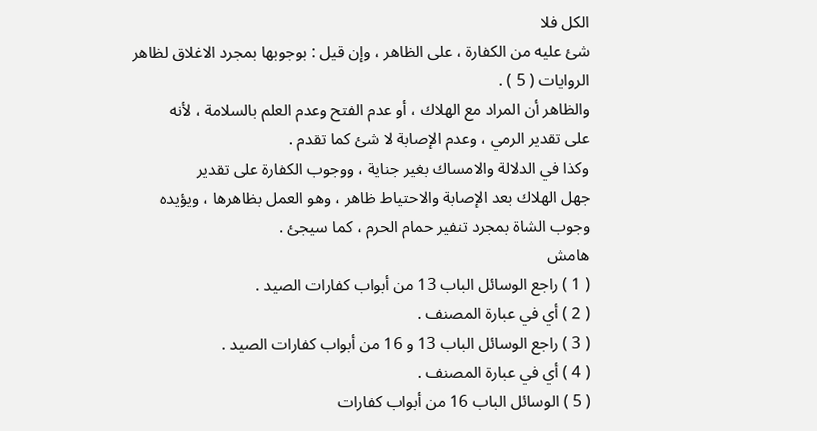الكل فلا
شئ عليه من الكفارة ، على الظاهر ، وإن قيل : بوجوبها بمجرد الاغلاق لظاهر
الروايات ( 5 ) .
والظاهر أن المراد مع الهلاك ، أو عدم الفتح وعدم العلم بالسلامة ، لأنه
على تقدير الرمي ، وعدم الإصابة لا شئ كما تقدم .
وكذا في الدلالة والامساك بغير جناية ، ووجوب الكفارة على تقدير
جهل الهلاك بعد الإصابة والاحتياط ظاهر ، وهو العمل بظاهرها ، ويؤيده
وجوب الشاة بمجرد تنفير حمام الحرم ، كما سيجئ .
هامش
( 1 ) راجع الوسائل الباب 13 من أبواب كفارات الصيد .
( 2 ) أي في عبارة المصنف .
( 3 ) راجع الوسائل الباب 13 و 16 من أبواب كفارات الصيد .
( 4 ) أي في عبارة المصنف .
( 5 ) الوسائل الباب 16 من أبواب كفارات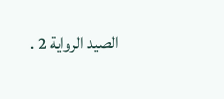الصيد الرواية 2 .